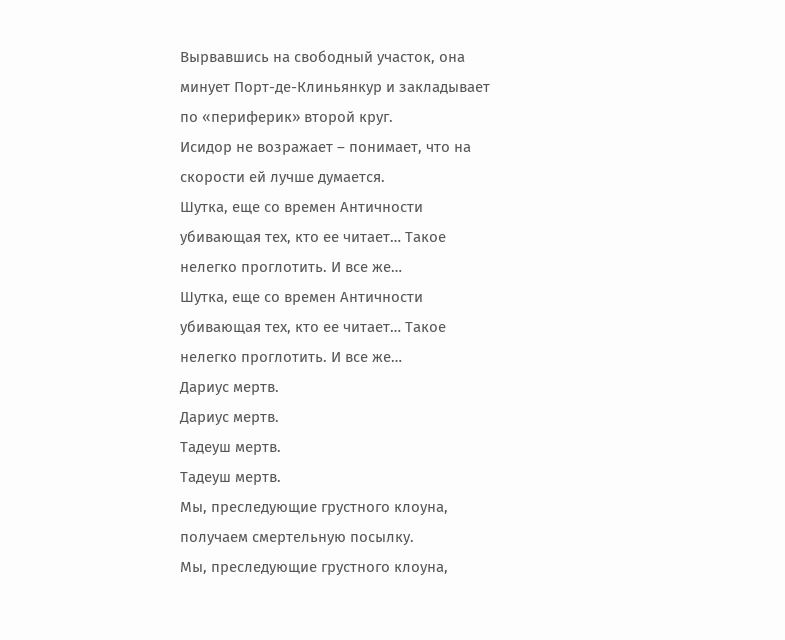Вырвавшись на свободный участок, она минует Порт-де-Клиньянкур и закладывает по «периферик» второй круг.
Исидор не возражает – понимает, что на скорости ей лучше думается.
Шутка, еще со времен Античности убивающая тех, кто ее читает… Такое нелегко проглотить. И все же…
Шутка, еще со времен Античности убивающая тех, кто ее читает… Такое нелегко проглотить. И все же…
Дариус мертв.
Дариус мертв.
Тадеуш мертв.
Тадеуш мертв.
Мы, преследующие грустного клоуна, получаем смертельную посылку.
Мы, преследующие грустного клоуна,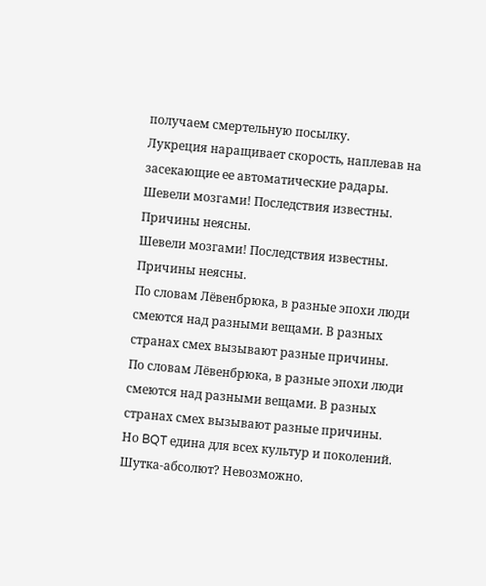получаем смертельную посылку.
Лукреция наращивает скорость, наплевав на засекающие ее автоматические радары.
Шевели мозгами! Последствия известны. Причины неясны.
Шевели мозгами! Последствия известны. Причины неясны.
По словам Лёвенбрюка, в разные эпохи люди смеются над разными вещами. В разных странах смех вызывают разные причины.
По словам Лёвенбрюка, в разные эпохи люди смеются над разными вещами. В разных странах смех вызывают разные причины.
Но BQT едина для всех культур и поколений. Шутка-абсолют? Невозможно.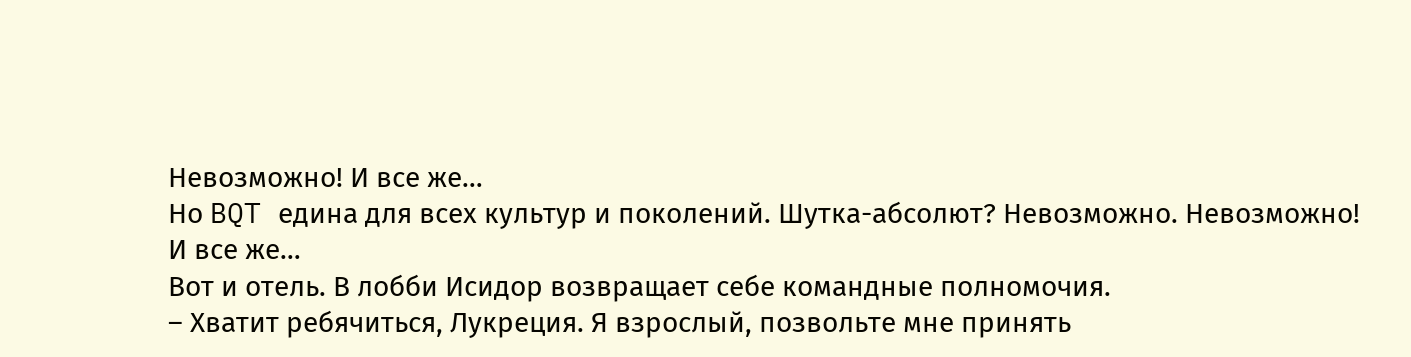Невозможно! И все же…
Но BQT едина для всех культур и поколений. Шутка-абсолют? Невозможно. Невозможно! И все же…
Вот и отель. В лобби Исидор возвращает себе командные полномочия.
– Хватит ребячиться, Лукреция. Я взрослый, позвольте мне принять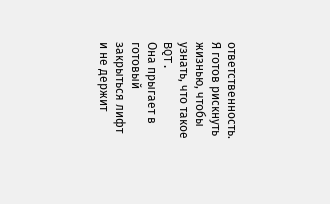ответственность. Я готов рискнуть жизнью, чтобы узнать, что такое BQT.
Она прыгает в готовый закрыться лифт и не держит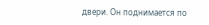двери. Он поднимается по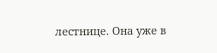лестнице. Она уже в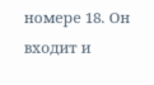номере 18. Он входит и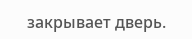закрывает дверь.